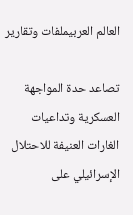العالم العربيملفات وتقارير

تصاعد حدة المواجهة العسكرية وتداعيات الغارات العنيفة للاحتلال الإسرائيلي على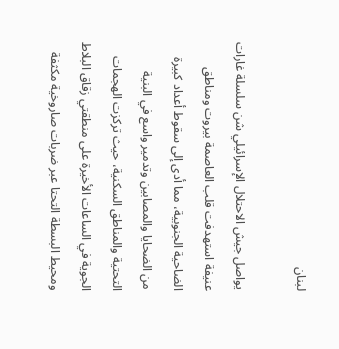لبنان

يواصل جيش الاحتلال الإسرائيلي شن سلسلة غارات عنيفة استهدفت قلب العاصمة بيروت ومناطق الضاحية الجنوبية، مما أدى إلى سقوط أعداد كبيرة من الضحايا والمصابين وتدمير واسع في البنية التحتية والمناطق السكنية، حيث تركزت الهجمات الجوية في الساعات الأخيرة على منطقتي زقاق البلاط ومحيط البسطة التحتا عبر ضربات صاروخية مكثفة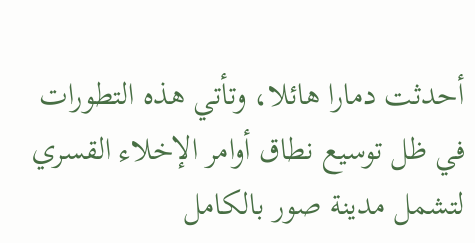أحدثت دمارا هائلا، وتأتي هذه التطورات في ظل توسيع نطاق أوامر الإخلاء القسري لتشمل مدينة صور بالكامل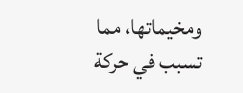ومخيماتها، مما تسبب في حركة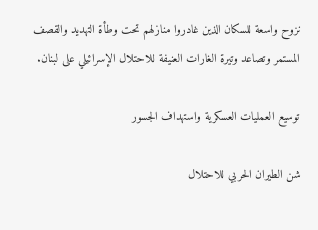نزوح واسعة للسكان الذين غادروا منازلهم تحت وطأة التهديد والقصف المستمر وتصاعد وتيرة الغارات العنيفة للاحتلال الإسرائيلي على لبنان.

توسيع العمليات العسكرية واستهداف الجسور

شن الطيران الحربي للاحتلال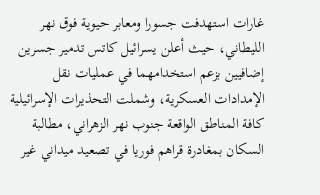غارات استهدفت جسورا ومعابر حيوية فوق نهر الليطاني، حيث أعلن يسرائيل كاتس تدمير جسرين إضافيين بزعم استخدامهما في عمليات نقل الإمدادات العسكرية، وشملت التحذيرات الإسرائيلية كافة المناطق الواقعة جنوب نهر الزهراني، مطالبة السكان بمغادرة قراهم فوريا في تصعيد ميداني غير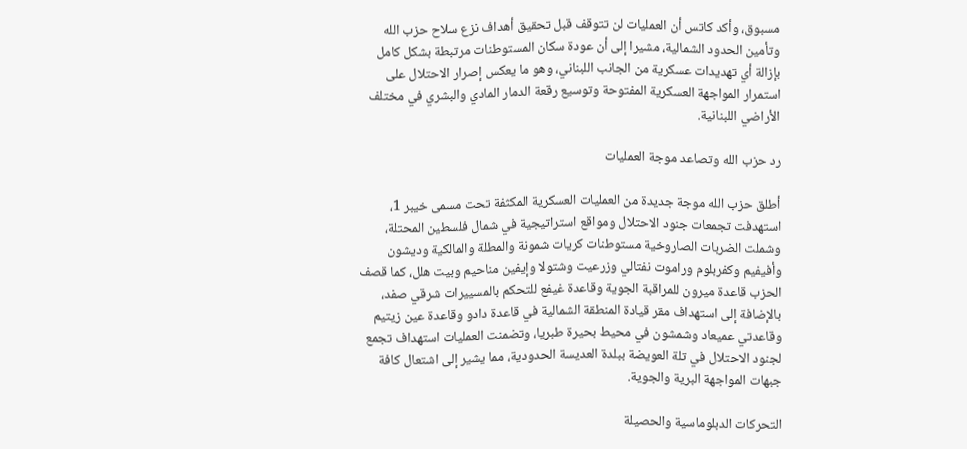مسبوق، وأكد كاتس أن العمليات لن تتوقف قبل تحقيق أهداف نزع سلاح حزب الله وتأمين الحدود الشمالية، مشيرا إلى أن عودة سكان المستوطنات مرتبطة بشكل كامل بإزالة أي تهديدات عسكرية من الجانب اللبناني، وهو ما يعكس إصرار الاحتلال على استمرار المواجهة العسكرية المفتوحة وتوسيع رقعة الدمار المادي والبشري في مختلف الأراضي اللبنانية.

رد حزب الله وتصاعد موجة العمليات

أطلق حزب الله موجة جديدة من العمليات العسكرية المكثفة تحت مسمى خيبر 1، استهدفت تجمعات جنود الاحتلال ومواقع استراتيجية في شمال فلسطين المحتلة، وشملت الضربات الصاروخية مستوطنات كريات شمونة والمطلة والمالكية وديشون وأفيفيم وكفربلوم وراموت نفتالي وزرعيت وشتولا وإيفين مناحيم وبيت هلل، كما قصف الحزب قاعدة ميرون للمراقبة الجوية وقاعدة غيفع للتحكم بالمسييرات شرقي صفد، بالإضافة إلى استهداف مقر قيادة المنطقة الشمالية في قاعدة دادو وقاعدة عين زيتيم وقاعدتي عميعاد وشمشون في محيط بحيرة طبريا، وتضمنت العمليات استهداف تجمع لجنود الاحتلال في تلة العويضة ببلدة العديسة الحدودية، مما يشير إلى اشتعال كافة جبهات المواجهة البرية والجوية.

التحركات الدبلوماسية والحصيلة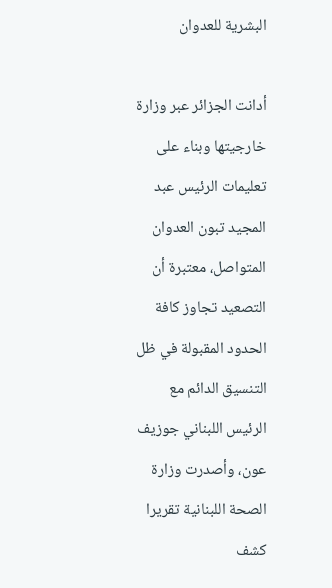البشرية للعدوان

أدانت الجزائر عبر وزارة خارجيتها وبناء على تعليمات الرئيس عبد المجيد تبون العدوان المتواصل، معتبرة أن التصعيد تجاوز كافة الحدود المقبولة في ظل التنسيق الدائم مع الرئيس اللبناني جوزيف عون، وأصدرت وزارة الصحة اللبنانية تقريرا كشف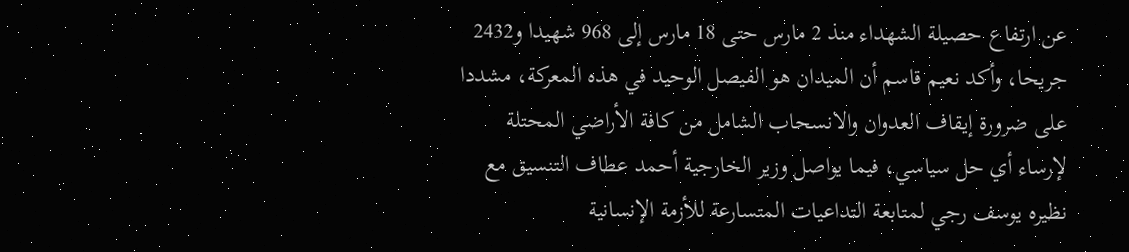عن ارتفاع حصيلة الشهداء منذ 2 مارس حتى 18 مارس إلى 968 شهيدا و2432 جريحا، وأكد نعيم قاسم أن الميدان هو الفيصل الوحيد في هذه المعركة، مشددا على ضرورة إيقاف العدوان والانسحاب الشامل من كافة الأراضي المحتلة لإرساء أي حل سياسي، فيما يواصل وزير الخارجية أحمد عطاف التنسيق مع نظيره يوسف رجي لمتابعة التداعيات المتسارعة للأزمة الإنسانية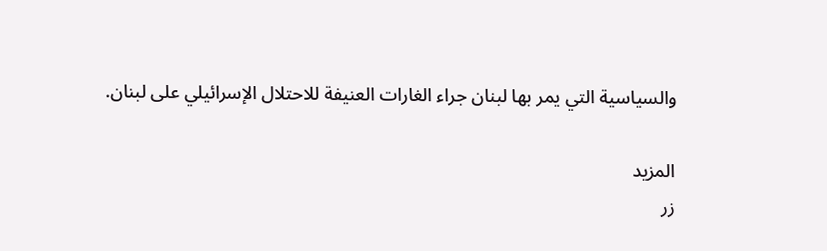والسياسية التي يمر بها لبنان جراء الغارات العنيفة للاحتلال الإسرائيلي على لبنان.

المزيد
زر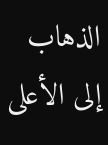الذهاب إلى الأعلى